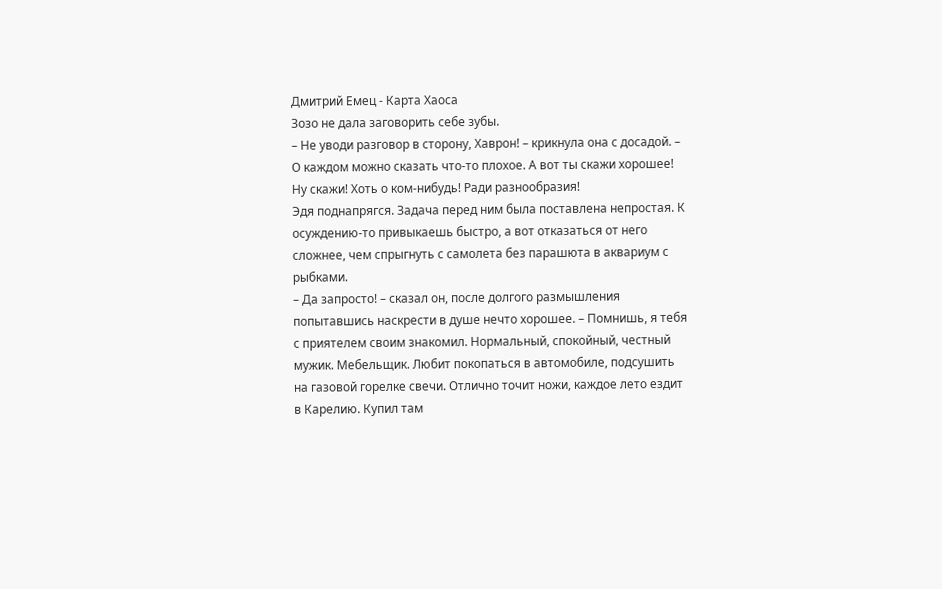Дмитрий Емец - Карта Хаоса
Зозо не дала заговорить себе зубы.
– Не уводи разговор в сторону, Хаврон! – крикнула она с досадой. – О каждом можно сказать что-то плохое. А вот ты скажи хорошее! Ну скажи! Хоть о ком-нибудь! Ради разнообразия!
Эдя поднапрягся. Задача перед ним была поставлена непростая. К осуждению-то привыкаешь быстро, а вот отказаться от него сложнее, чем спрыгнуть с самолета без парашюта в аквариум с рыбками.
– Да запросто! – сказал он, после долгого размышления попытавшись наскрести в душе нечто хорошее. – Помнишь, я тебя с приятелем своим знакомил. Нормальный, спокойный, честный мужик. Мебельщик. Любит покопаться в автомобиле, подсушить на газовой горелке свечи. Отлично точит ножи, каждое лето ездит в Карелию. Купил там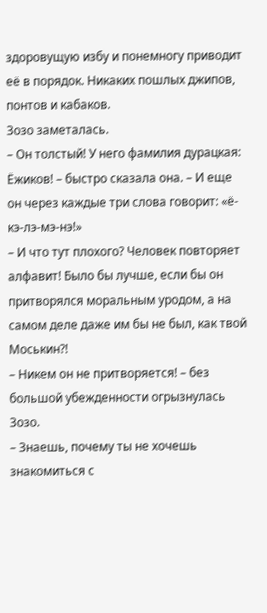здоровущую избу и понемногу приводит её в порядок. Никаких пошлых джипов, понтов и кабаков.
Зозо заметалась.
– Он толстый! У него фамилия дурацкая: Ёжиков! – быстро сказала она. – И еще он через каждые три слова говорит: «ё-кэ-лэ-мэ-нэ!»
– И что тут плохого? Человек повторяет алфавит! Было бы лучше, если бы он притворялся моральным уродом, а на самом деле даже им бы не был, как твой Моськин?!
– Никем он не притворяется! – без большой убежденности огрызнулась Зозо.
– Знаешь, почему ты не хочешь знакомиться с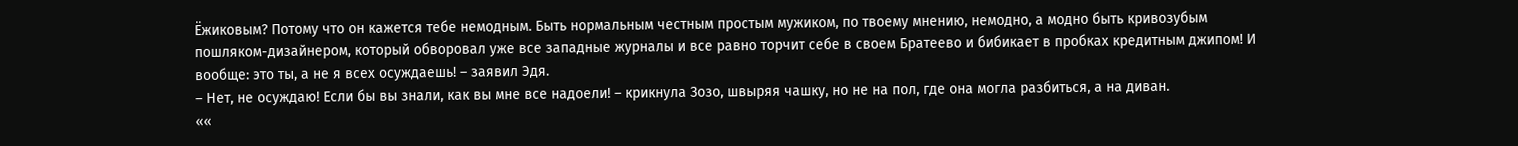Ёжиковым? Потому что он кажется тебе немодным. Быть нормальным честным простым мужиком, по твоему мнению, немодно, а модно быть кривозубым пошляком-дизайнером, который обворовал уже все западные журналы и все равно торчит себе в своем Братеево и бибикает в пробках кредитным джипом! И вообще: это ты, а не я всех осуждаешь! – заявил Эдя.
– Нет, не осуждаю! Если бы вы знали, как вы мне все надоели! – крикнула Зозо, швыряя чашку, но не на пол, где она могла разбиться, а на диван.
««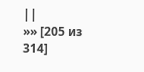||
»» [205 из
314]